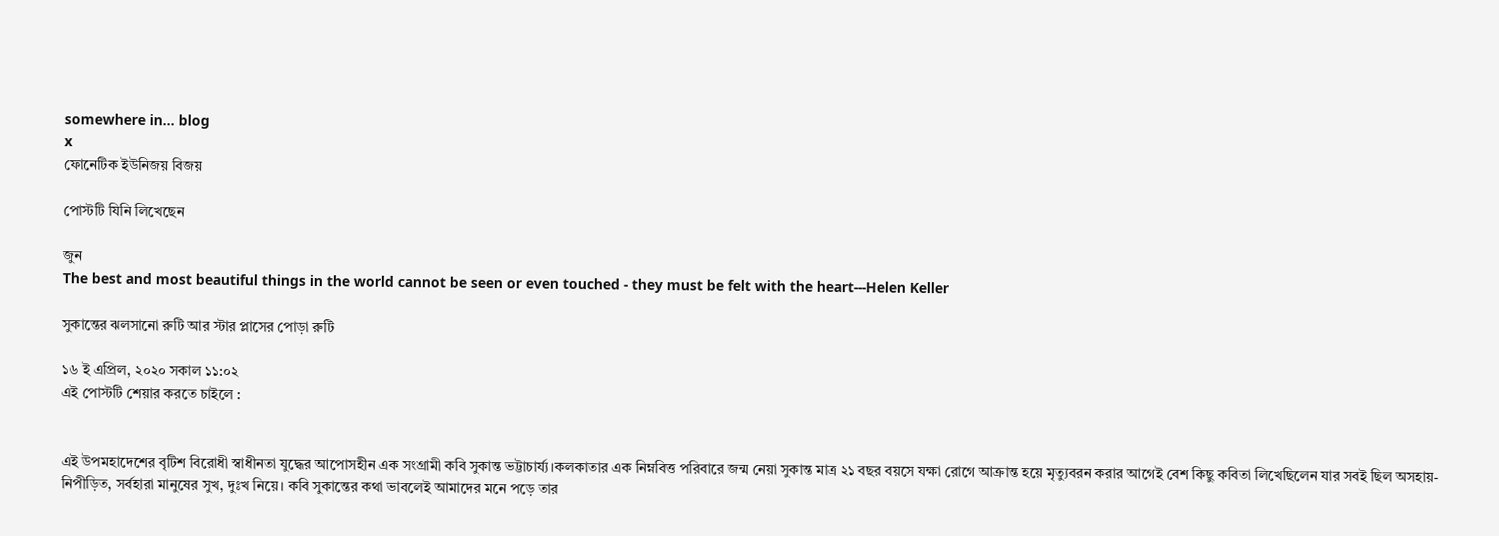somewhere in... blog
x
ফোনেটিক ইউনিজয় বিজয়

পোস্টটি যিনি লিখেছেন

জুন
The best and most beautiful things in the world cannot be seen or even touched - they must be felt with the heart---Helen Keller

সুকান্তের ঝলসানো রুটি আর স্টার প্লাসের পোড়া রুটি

১৬ ই এপ্রিল, ২০২০ সকাল ১১:০২
এই পোস্টটি শেয়ার করতে চাইলে :


এই উপমহাদেশের বৃটিশ বিরোধী স্বাধীনতা যুদ্ধের আপোসহীন এক সংগ্রামী কবি সুকান্ত ভট্টাচার্য্য।কলকাতার এক নিম্নবিত্ত পরিবারে জন্ম নেয়া সুকান্ত মাত্র ২১ বছর বয়সে যক্ষা রোগে আক্রান্ত হয়ে মৃত্যুবরন করার আগেই বেশ কিছু কবিতা লিখেছিলেন যার সবই ছিল অসহায়-নিপীড়িত, সর্বহারা মানুষের সুখ, দুঃখ নিয়ে। কবি সুকান্তের কথা ভাবলেই আমাদের মনে পড়ে তার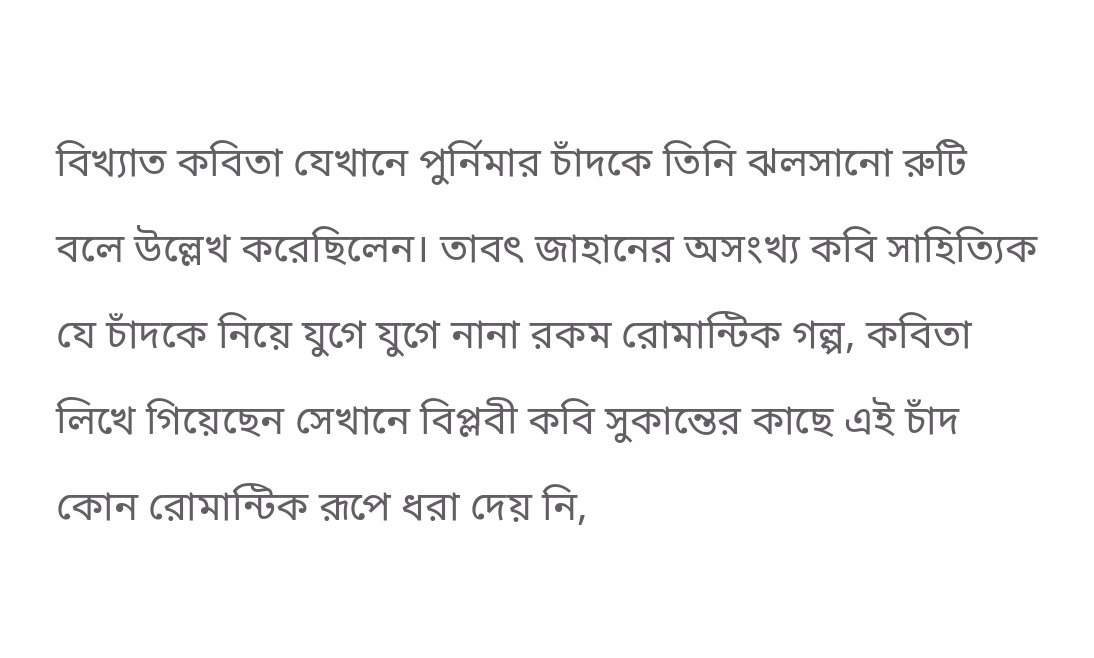বিখ্যাত কবিতা যেখানে পুর্নিমার চাঁদকে তিনি ঝলসানো রুটি বলে উল্লেখ করেছিলেন। তাবৎ জাহানের অসংখ্য কবি সাহিত্যিক যে চাঁদকে নিয়ে যুগে যুগে নানা রকম রোমান্টিক গল্প, কবিতা লিখে গিয়েছেন সেখানে বিপ্লবী কবি সুকান্তের কাছে এই চাঁদ কোন রোমান্টিক রূপে ধরা দেয় নি,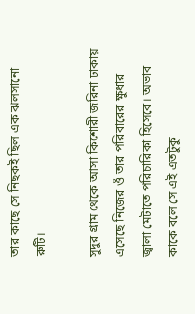তার কাছে সে নিছকই ছিল এক ঝলসানো রুটি।

সুদুর গ্রাম থেকে আসা কিশোরী জরিনা ঢাকায় এসেছে নিজের ওঁ তার পরিবারের ক্ষুধার জ্বালা মেটাতে পরিচারিকা হিসেবে। অভাব কাকে বলে সে এই এতটুকু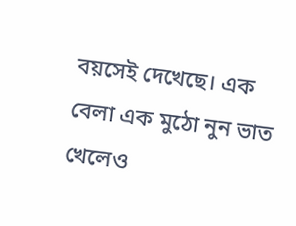বয়সেই দেখেছে। এক বেলা এক মুঠো নুন ভাত খেলেও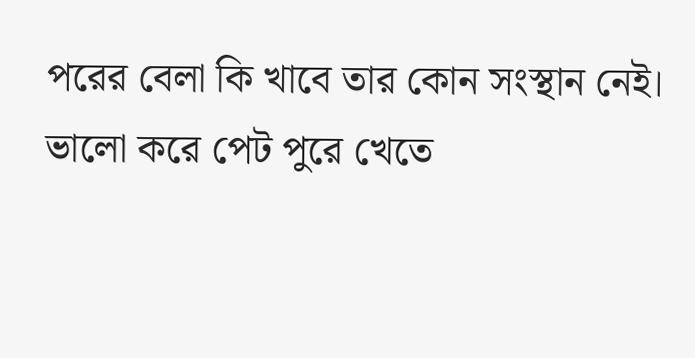পরের বেলা কি খাবে তার কোন সংস্থান নেই। ভালো করে পেট পুরে খেতে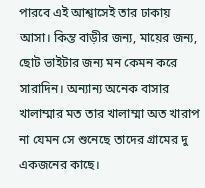পারবে এই আশ্বাসেই তার ঢাকায় আসা। কিন্ত বাড়ীর জন্য, মায়ের জন্য, ছোট ভাইটার জন্য মন কেমন করে সারাদিন। অন্যান্য অনেক বাসার খালাম্মার মত তার খালাম্মা অত খারাপ না যেমন সে শুনেছে তাদের গ্রামের দু একজনের কাছে।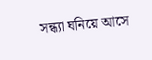সন্ধ্যা ঘনিয়ে আসে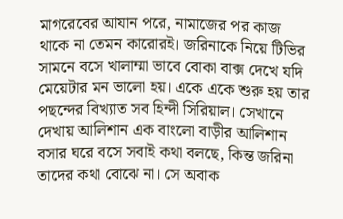মাগরেবের আযান পরে, নামাজের পর কাজ থাকে না তেমন কারোরই। জরিনাকে নিয়ে টিভির সামনে বসে খালাম্মা ভাবে বোকা বাক্স দেখে যদি মেয়েটার মন ভালো হয়। একে একে শুরু হয় তার পছন্দের বিখ্যাত সব হিন্দী সিরিয়াল। সেখানে দেখায় আলিশান এক বাংলো বাড়ীর আলিশান বসার ঘরে বসে সবাই কথা বলছে, কিন্ত জরিনা তাদের কথা বোঝে না। সে অবাক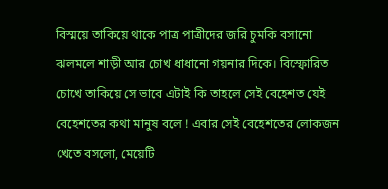বিস্ময়ে তাকিয়ে থাকে পাত্র পাত্রীদের জরি চুমকি বসানো ঝলমলে শাড়ী আর চোখ ধাধানো গয়নার দিকে। বিস্ফোরিত চোখে তাকিয়ে সে ভাবে এটাই কি তাহলে সেই বেহেশত যেই বেহেশতের কথা মানুষ বলে ! এবার সেই বেহেশতের লোকজন খেতে বসলো, মেয়েটি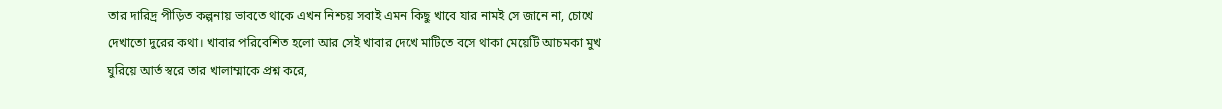তার দারিদ্র পীড়িত কল্পনায় ভাবতে থাকে এখন নিশ্চয় সবাই এমন কিছু খাবে যার নামই সে জানে না, চোখে দেখাতো দুরের কথা। খাবার পরিবেশিত হলো আর সেই খাবার দেখে মাটিতে বসে থাকা মেয়েটি আচমকা মুখ ঘুরিয়ে আর্ত স্বরে তার খালাম্মাকে প্রশ্ন করে,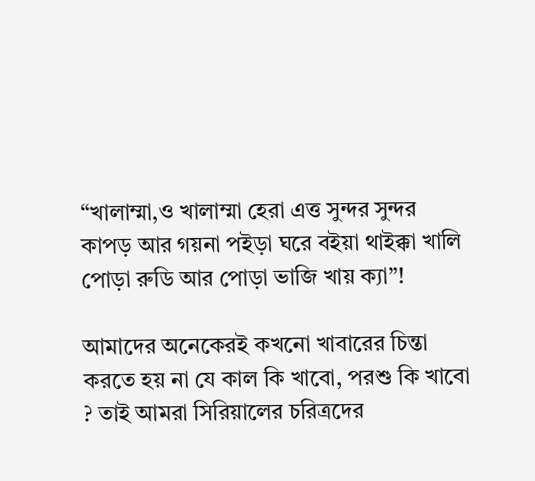“খালাম্মা,ও খালাম্মা হেরা এত্ত সুন্দর সুন্দর কাপড় আর গয়না পইড়া ঘরে বইয়া থাইক্কা খালি পোড়া রুডি আর পোড়া ভাজি খায় ক্যা”!

আমাদের অনেকেরই কখনো খাবারের চিন্তা করতে হয় না যে কাল কি খাবো, পরশু কি খাবো ? তাই আমরা সিরিয়ালের চরিত্রদের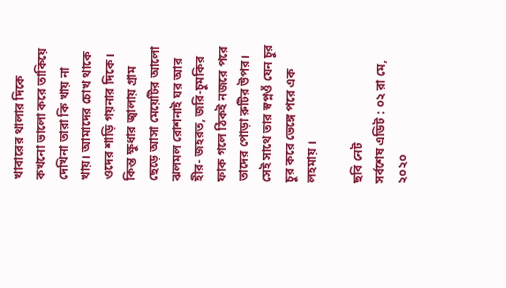খাবারের থালার দিকে কখনো ভালো করে তাকিয়ে দেখিনা তারা কি খায় না খায়। আমাদের চোখ থাকে ওদের শাড়ি গয়নার দিকে। কিন্ত ক্ষুধার জ্বালায় গ্রাম ছেড়ে আসা মেয়েটির আলো ঝলমল রোশনাই ঘর আর হীর- জহরত, জরি-চুমকির ফাক গলে ঠিকই নজরে পরে তাদের পোড়া রুটির উপর। সেই সাথে তার স্বপ্নওঁ যেন চুর চুর করে ভেঙ্গে পরে এক লহমায় ।

ছবি নেট
সর্বশেষ এডিট : ০২ রা মে, ২০২০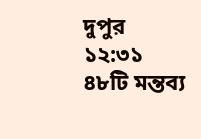দুপুর ১২:৩১
৪৮টি মন্তব্য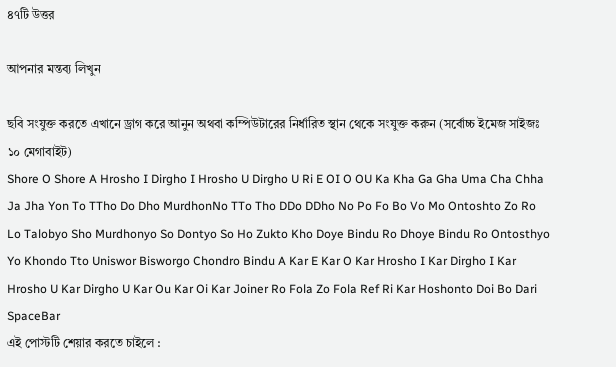৪৭টি উত্তর

আপনার মন্তব্য লিখুন

ছবি সংযুক্ত করতে এখানে ড্রাগ করে আনুন অথবা কম্পিউটারের নির্ধারিত স্থান থেকে সংযুক্ত করুন (সর্বোচ্চ ইমেজ সাইজঃ ১০ মেগাবাইট)
Shore O Shore A Hrosho I Dirgho I Hrosho U Dirgho U Ri E OI O OU Ka Kha Ga Gha Uma Cha Chha Ja Jha Yon To TTho Do Dho MurdhonNo TTo Tho DDo DDho No Po Fo Bo Vo Mo Ontoshto Zo Ro Lo Talobyo Sho Murdhonyo So Dontyo So Ho Zukto Kho Doye Bindu Ro Dhoye Bindu Ro Ontosthyo Yo Khondo Tto Uniswor Bisworgo Chondro Bindu A Kar E Kar O Kar Hrosho I Kar Dirgho I Kar Hrosho U Kar Dirgho U Kar Ou Kar Oi Kar Joiner Ro Fola Zo Fola Ref Ri Kar Hoshonto Doi Bo Dari SpaceBar
এই পোস্টটি শেয়ার করতে চাইলে :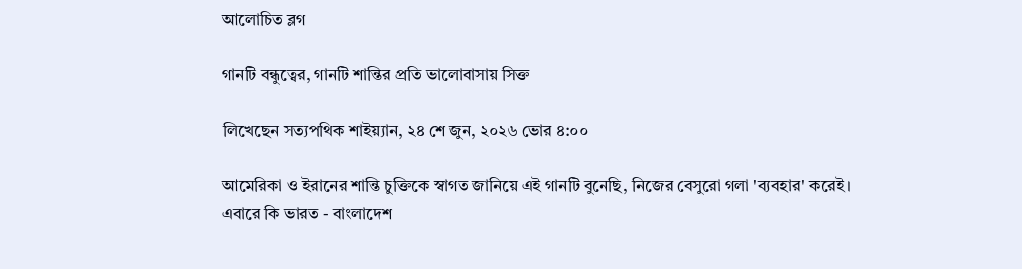আলোচিত ব্লগ

গানটি বন্ধুত্বের, গানটি শান্তির প্রতি ভালোবাসায় সিক্ত

লিখেছেন সত্যপথিক শাইয়্যান, ২৪ শে জুন, ২০২৬ ভোর ৪:০০

আমেরিকা ও ইরানের শান্তি চুক্তিকে স্বাগত জানিয়ে এই গানটি বুনেছি, নিজের বেসুরো গলা 'ব্যবহার' করেই।
এবারে কি ভারত - বাংলাদেশ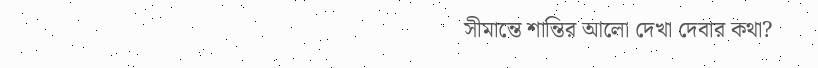সীমান্তে শান্তির আলো দেখা দেবার কথা?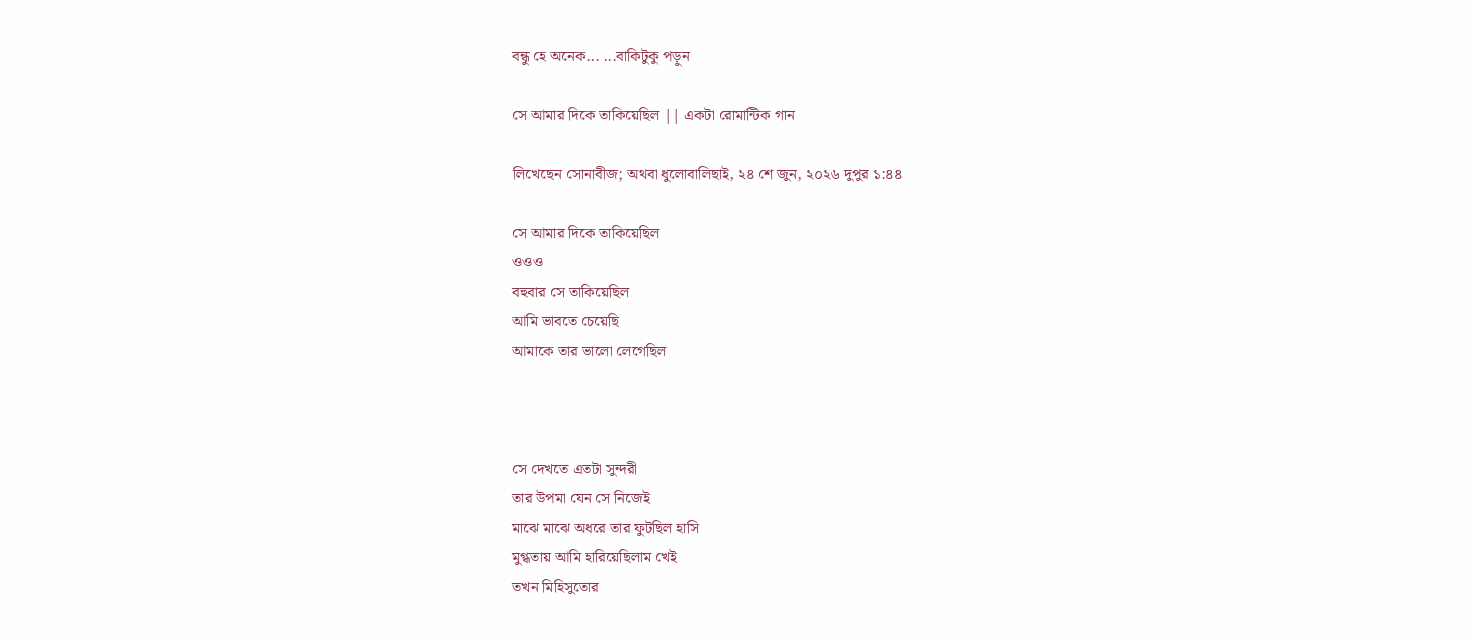বন্ধু হে অনেক... ...বাকিটুকু পড়ুন

সে আমার দিকে তাকিয়েছিল || একটা রোমান্টিক গান

লিখেছেন সোনাবীজ; অথবা ধুলোবালিছাই, ২৪ শে জুন, ২০২৬ দুপুর ১:৪৪

সে আমার দিকে তাকিয়েছিল
ওওও
বহুবার সে তাকিয়েছিল
আমি ভাবতে চেয়েছি
আমাকে তার ভালো লেগেছিল



সে দেখতে এতটা সুন্দরী
তার উপমা যেন সে নিজেই
মাঝে মাঝে অধরে তার ফুটছিল হাসি
মুগ্ধতায় আমি হারিয়েছিলাম খেই
তখন মিহিসুতোর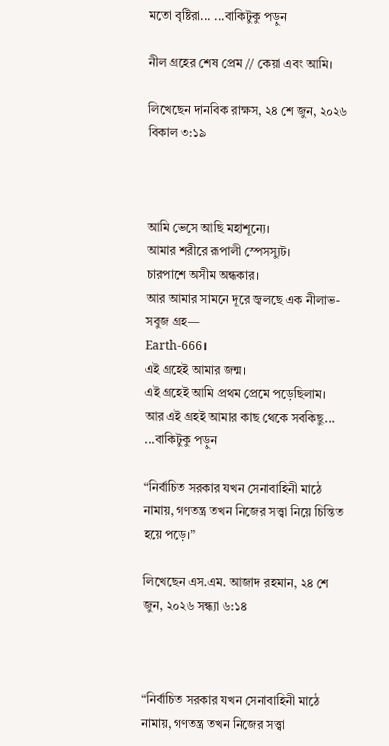মতো বৃষ্টিরা... ...বাকিটুকু পড়ুন

নীল গ্রহের শেষ প্রেম // কেয়া এবং আমি।

লিখেছেন দানবিক রাক্ষস, ২৪ শে জুন, ২০২৬ বিকাল ৩:১৯



আমি ভেসে আছি মহাশূন্যে।
আমার শরীরে রূপালী স্পেসস্যুট।
চারপাশে অসীম অন্ধকার।
আর আমার সামনে দূরে জ্বলছে এক নীলাভ-সবুজ গ্রহ—
Earth-666।
এই গ্রহেই আমার জন্ম।
এই গ্রহেই আমি প্রথম প্রেমে পড়েছিলাম।
আর এই গ্রহই আমার কাছ থেকে সবকিছু... ...বাকিটুকু পড়ুন

“নির্বাচিত সরকার যখন সেনাবাহিনী মাঠে নামায়, গণতন্ত্র তখন নিজের সত্ত্বা নিয়ে চিন্তিত হয়ে পড়ে।”

লিখেছেন এস.এম. আজাদ রহমান, ২৪ শে জুন, ২০২৬ সন্ধ্যা ৬:১৪



“নির্বাচিত সরকার যখন সেনাবাহিনী মাঠে নামায়, গণতন্ত্র তখন নিজের সত্ত্বা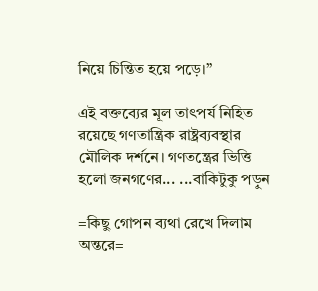নিয়ে চিন্তিত হয়ে পড়ে।”

এই বক্তব্যের মূল তাৎপর্য নিহিত রয়েছে গণতান্ত্রিক রাষ্ট্রব্যবস্থার মৌলিক দর্শনে। গণতন্ত্রের ভিত্তি হলো জনগণের... ...বাকিটুকু পড়ুন

=কিছু গোপন ব্যথা রেখে দিলাম অন্তরে=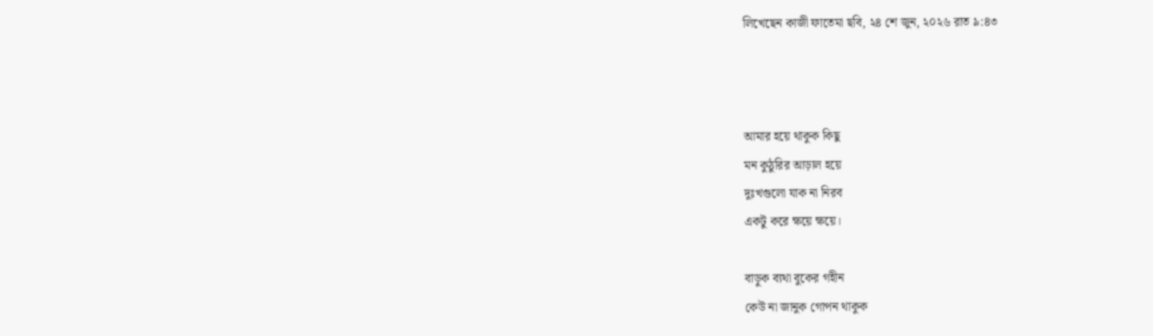লিখেছেন কাজী ফাতেমা ছবি, ২৪ শে জুন, ২০২৬ রাত ৯:৪৩



আমার হয়ে থাকুক কিছু
মন কুঠুরির আড়াল হয়ে
দুঃখগুলো যাক না নিরব
একটু করে ক্ষয়ে ক্ষয়ে।

বাড়ুক ব্যথা বুকের গহীন
কেউ না জানুক গোপন থাকুক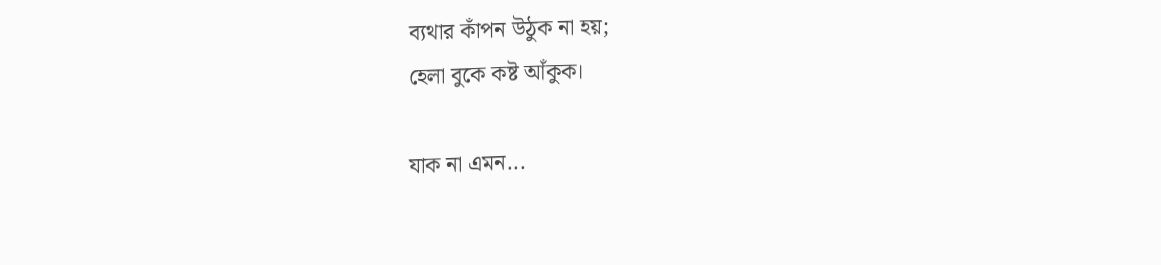ব্যথার কাঁপন উঠুক না হয়;
হেলা বুকে কষ্ট আঁকুক।

যাক না এমন...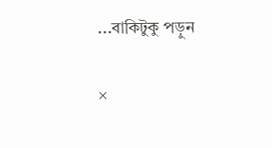...বাকিটুকু পড়ুন

×